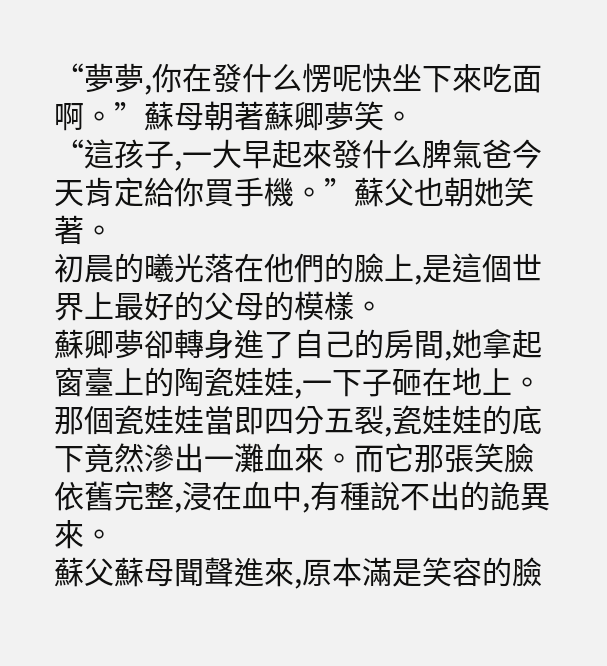“夢夢,你在發什么愣呢快坐下來吃面啊。”蘇母朝著蘇卿夢笑。
“這孩子,一大早起來發什么脾氣爸今天肯定給你買手機。”蘇父也朝她笑著。
初晨的曦光落在他們的臉上,是這個世界上最好的父母的模樣。
蘇卿夢卻轉身進了自己的房間,她拿起窗臺上的陶瓷娃娃,一下子砸在地上。
那個瓷娃娃當即四分五裂,瓷娃娃的底下竟然滲出一灘血來。而它那張笑臉依舊完整,浸在血中,有種說不出的詭異來。
蘇父蘇母聞聲進來,原本滿是笑容的臉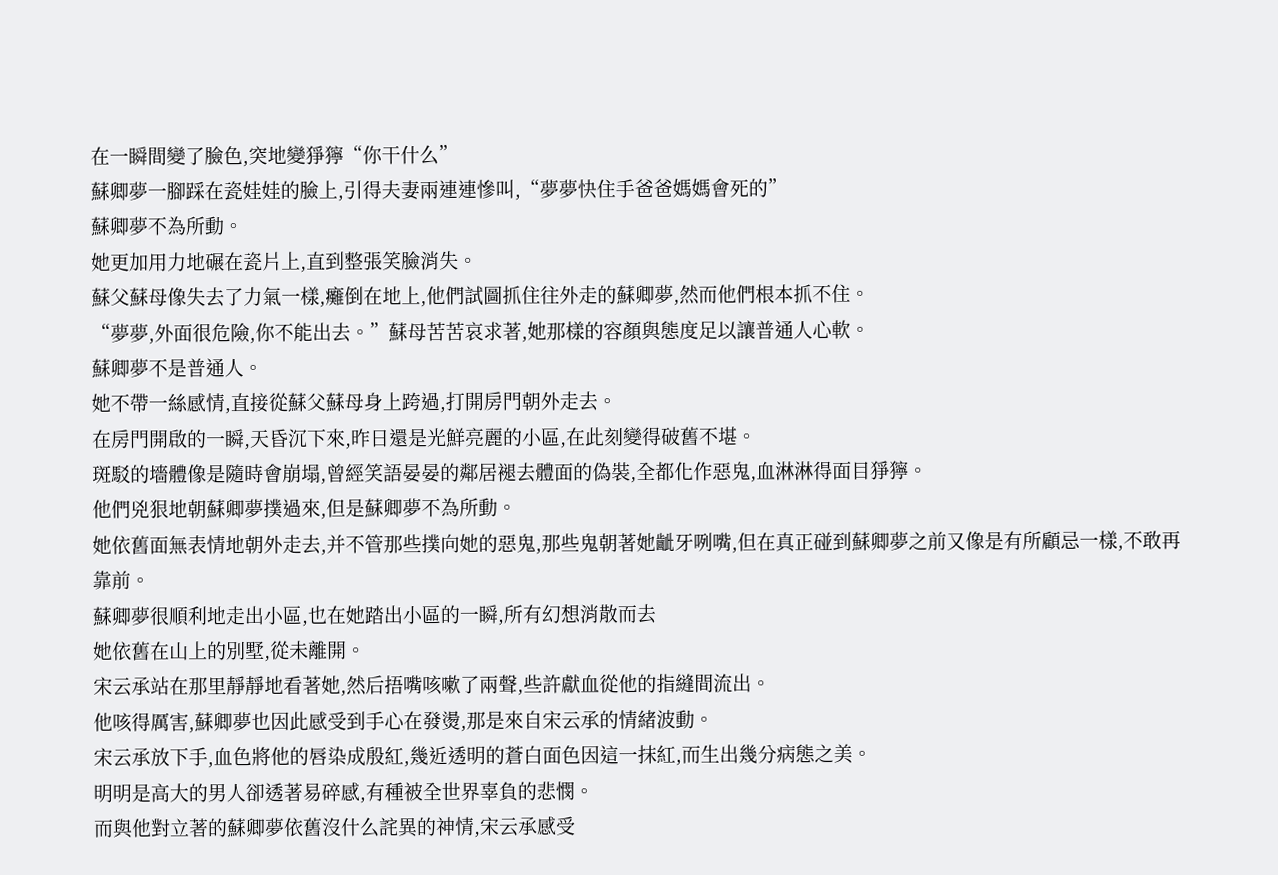在一瞬間變了臉色,突地變猙獰“你干什么”
蘇卿夢一腳踩在瓷娃娃的臉上,引得夫妻兩連連慘叫,“夢夢快住手爸爸媽媽會死的”
蘇卿夢不為所動。
她更加用力地碾在瓷片上,直到整張笑臉消失。
蘇父蘇母像失去了力氣一樣,癱倒在地上,他們試圖抓住往外走的蘇卿夢,然而他們根本抓不住。
“夢夢,外面很危險,你不能出去。”蘇母苦苦哀求著,她那樣的容顏與態度足以讓普通人心軟。
蘇卿夢不是普通人。
她不帶一絲感情,直接從蘇父蘇母身上跨過,打開房門朝外走去。
在房門開啟的一瞬,天昏沉下來,昨日還是光鮮亮麗的小區,在此刻變得破舊不堪。
斑駁的墻體像是隨時會崩塌,曾經笑語晏晏的鄰居褪去體面的偽裝,全都化作惡鬼,血淋淋得面目猙獰。
他們兇狠地朝蘇卿夢撲過來,但是蘇卿夢不為所動。
她依舊面無表情地朝外走去,并不管那些撲向她的惡鬼,那些鬼朝著她齜牙咧嘴,但在真正碰到蘇卿夢之前又像是有所顧忌一樣,不敢再靠前。
蘇卿夢很順利地走出小區,也在她踏出小區的一瞬,所有幻想消散而去
她依舊在山上的別墅,從未離開。
宋云承站在那里靜靜地看著她,然后捂嘴咳嗽了兩聲,些許獻血從他的指縫間流出。
他咳得厲害,蘇卿夢也因此感受到手心在發燙,那是來自宋云承的情緒波動。
宋云承放下手,血色將他的唇染成殷紅,幾近透明的蒼白面色因這一抹紅,而生出幾分病態之美。
明明是高大的男人卻透著易碎感,有種被全世界辜負的悲憫。
而與他對立著的蘇卿夢依舊沒什么詫異的神情,宋云承感受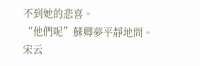不到她的悲喜。
“他們呢”蘇卿夢平靜地問。
宋云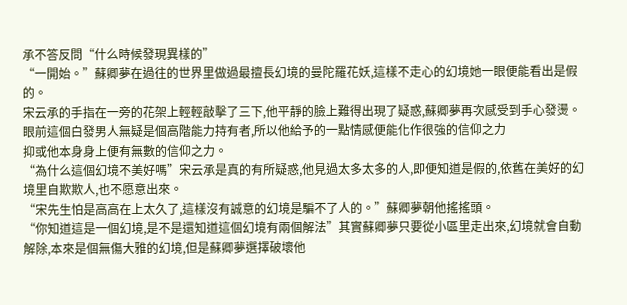承不答反問“什么時候發現異樣的”
“一開始。”蘇卿夢在過往的世界里做過最擅長幻境的曼陀羅花妖,這樣不走心的幻境她一眼便能看出是假的。
宋云承的手指在一旁的花架上輕輕敲擊了三下,他平靜的臉上難得出現了疑惑,蘇卿夢再次感受到手心發燙。
眼前這個白發男人無疑是個高階能力持有者,所以他給予的一點情感便能化作很強的信仰之力
抑或他本身身上便有無數的信仰之力。
“為什么這個幻境不美好嗎”宋云承是真的有所疑惑,他見過太多太多的人,即便知道是假的,依舊在美好的幻境里自欺欺人,也不愿意出來。
“宋先生怕是高高在上太久了,這樣沒有誠意的幻境是騙不了人的。”蘇卿夢朝他搖搖頭。
“你知道這是一個幻境,是不是還知道這個幻境有兩個解法”其實蘇卿夢只要從小區里走出來,幻境就會自動解除,本來是個無傷大雅的幻境,但是蘇卿夢選擇破壞他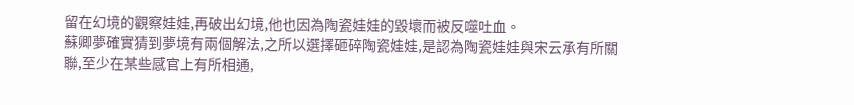留在幻境的觀察娃娃,再破出幻境,他也因為陶瓷娃娃的毀壞而被反噬吐血。
蘇卿夢確實猜到夢境有兩個解法,之所以選擇砸碎陶瓷娃娃,是認為陶瓷娃娃與宋云承有所關聯,至少在某些感官上有所相通,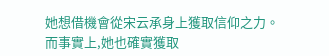她想借機會從宋云承身上獲取信仰之力。
而事實上,她也確實獲取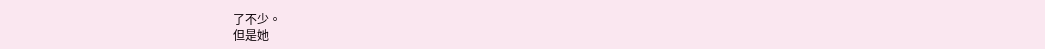了不少。
但是她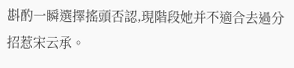斟酌一瞬選擇搖頭否認,現階段她并不適合去過分招惹宋云承。